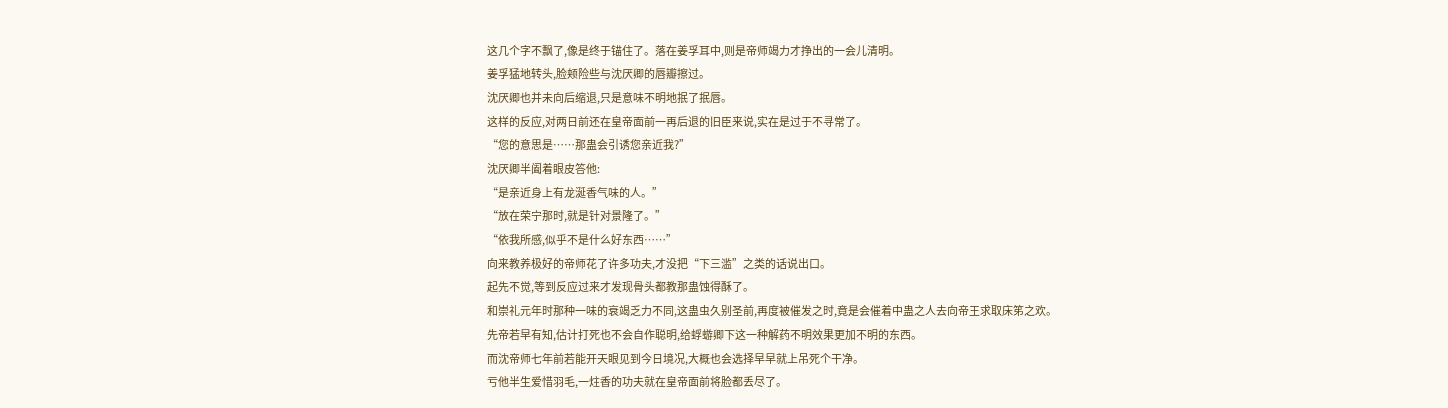这几个字不飘了,像是终于锚住了。落在姜孚耳中,则是帝师竭力才挣出的一会儿清明。
姜孚猛地转头,脸颊险些与沈厌卿的唇瓣擦过。
沈厌卿也并未向后缩退,只是意味不明地抿了抿唇。
这样的反应,对两日前还在皇帝面前一再后退的旧臣来说,实在是过于不寻常了。
“您的意思是……那蛊会引诱您亲近我?”
沈厌卿半阖着眼皮答他:
“是亲近身上有龙涎香气味的人。”
“放在荣宁那时,就是针对景隆了。”
“依我所感,似乎不是什么好东西……”
向来教养极好的帝师花了许多功夫,才没把“下三滥”之类的话说出口。
起先不觉,等到反应过来才发现骨头都教那蛊蚀得酥了。
和崇礼元年时那种一味的衰竭乏力不同,这蛊虫久别圣前,再度被催发之时,竟是会催着中蛊之人去向帝王求取床笫之欢。
先帝若早有知,估计打死也不会自作聪明,给蜉蝣卿下这一种解药不明效果更加不明的东西。
而沈帝师七年前若能开天眼见到今日境况,大概也会选择早早就上吊死个干净。
亏他半生爱惜羽毛,一炷香的功夫就在皇帝面前将脸都丢尽了。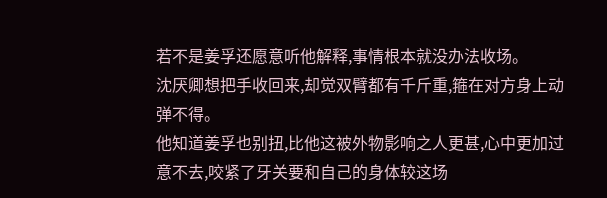若不是姜孚还愿意听他解释,事情根本就没办法收场。
沈厌卿想把手收回来,却觉双臂都有千斤重,箍在对方身上动弹不得。
他知道姜孚也别扭,比他这被外物影响之人更甚,心中更加过意不去,咬紧了牙关要和自己的身体较这场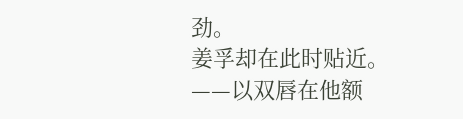劲。
姜孚却在此时贴近。
——以双唇在他额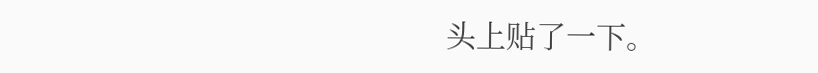头上贴了一下。